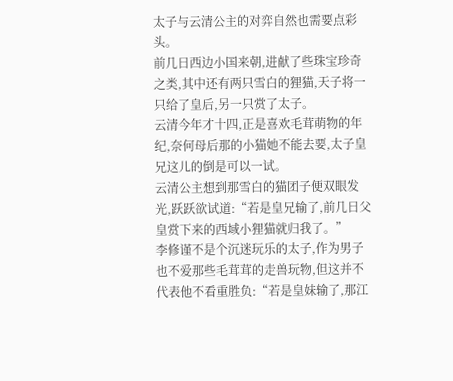太子与云清公主的对弈自然也需要点彩头。
前几日西边小国来朝,进献了些珠宝珍奇之类,其中还有两只雪白的狸猫,天子将一只给了皇后,另一只赏了太子。
云清今年才十四,正是喜欢毛茸萌物的年纪,奈何母后那的小猫她不能去要,太子皇兄这儿的倒是可以一试。
云清公主想到那雪白的猫团子便双眼发光,跃跃欲试道:“若是皇兄输了,前几日父皇赏下来的西域小狸猫就归我了。”
李修谨不是个沉迷玩乐的太子,作为男子也不爱那些毛茸茸的走兽玩物,但这并不代表他不看重胜负:“若是皇妹输了,那江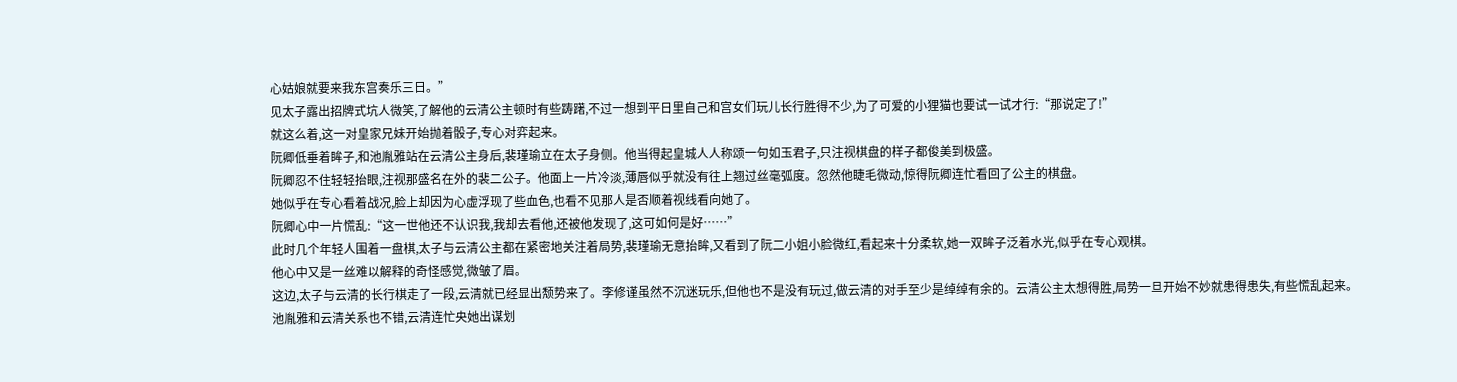心姑娘就要来我东宫奏乐三日。”
见太子露出招牌式坑人微笑,了解他的云清公主顿时有些踌躇,不过一想到平日里自己和宫女们玩儿长行胜得不少,为了可爱的小狸猫也要试一试才行:“那说定了!”
就这么着,这一对皇家兄妹开始抛着骰子,专心对弈起来。
阮卿低垂着眸子,和池胤雅站在云清公主身后,裴瑾瑜立在太子身侧。他当得起皇城人人称颂一句如玉君子,只注视棋盘的样子都俊美到极盛。
阮卿忍不住轻轻抬眼,注视那盛名在外的裴二公子。他面上一片冷淡,薄唇似乎就没有往上翘过丝毫弧度。忽然他睫毛微动,惊得阮卿连忙看回了公主的棋盘。
她似乎在专心看着战况,脸上却因为心虚浮现了些血色,也看不见那人是否顺着视线看向她了。
阮卿心中一片慌乱:“这一世他还不认识我,我却去看他,还被他发现了,这可如何是好……”
此时几个年轻人围着一盘棋,太子与云清公主都在紧密地关注着局势,裴瑾瑜无意抬眸,又看到了阮二小姐小脸微红,看起来十分柔软,她一双眸子泛着水光,似乎在专心观棋。
他心中又是一丝难以解释的奇怪感觉,微皱了眉。
这边,太子与云清的长行棋走了一段,云清就已经显出颓势来了。李修谨虽然不沉迷玩乐,但他也不是没有玩过,做云清的对手至少是绰绰有余的。云清公主太想得胜,局势一旦开始不妙就患得患失,有些慌乱起来。
池胤雅和云清关系也不错,云清连忙央她出谋划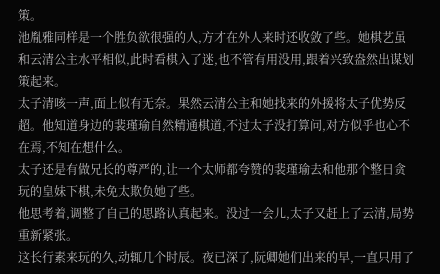策。
池胤雅同样是一个胜负欲很强的人,方才在外人来时还收敛了些。她棋艺虽和云清公主水平相似,此时看棋入了迷,也不管有用没用,跟着兴致盎然出谋划策起来。
太子清咳一声,面上似有无奈。果然云清公主和她找来的外援将太子优势反超。他知道身边的裴瑾瑜自然精通棋道,不过太子没打算问,对方似乎也心不在焉,不知在想什么。
太子还是有做兄长的尊严的,让一个太师都夸赞的裴瑾瑜去和他那个整日贪玩的皇妹下棋,未免太欺负她了些。
他思考着,调整了自己的思路认真起来。没过一会儿,太子又赶上了云清,局势重新紧张。
这长行素来玩的久,动辄几个时辰。夜已深了,阮卿她们出来的早,一直只用了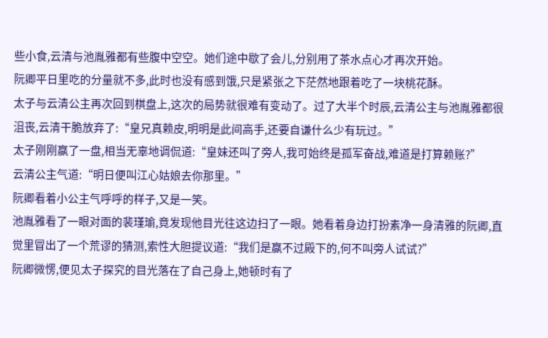些小食,云清与池胤雅都有些腹中空空。她们途中歇了会儿,分别用了茶水点心才再次开始。
阮卿平日里吃的分量就不多,此时也没有感到饿,只是紧张之下茫然地跟着吃了一块桃花酥。
太子与云清公主再次回到棋盘上,这次的局势就很难有变动了。过了大半个时辰,云清公主与池胤雅都很沮丧,云清干脆放弃了:“皇兄真赖皮,明明是此间高手,还要自谦什么少有玩过。”
太子刚刚赢了一盘,相当无辜地调侃道:“皇妹还叫了旁人,我可始终是孤军奋战,难道是打算赖账?”
云清公主气道:“明日便叫江心姑娘去你那里。”
阮卿看着小公主气呼呼的样子,又是一笑。
池胤雅看了一眼对面的裴瑾瑜,竟发现他目光往这边扫了一眼。她看着身边打扮素净一身清雅的阮卿,直觉里冒出了一个荒谬的猜测,索性大胆提议道:“我们是赢不过殿下的,何不叫旁人试试?”
阮卿微愣,便见太子探究的目光落在了自己身上,她顿时有了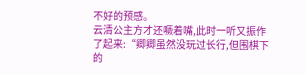不好的预感。
云清公主方才还噘着嘴,此时一听又振作了起来:“卿卿虽然没玩过长行,但围棋下的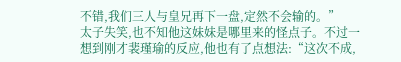不错,我们三人与皇兄再下一盘,定然不会输的。”
太子失笑,也不知他这妹妹是哪里来的怪点子。不过一想到刚才裴瑾瑜的反应,他也有了点想法:“这次不成,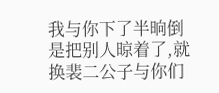我与你下了半晌倒是把别人晾着了,就换裴二公子与你们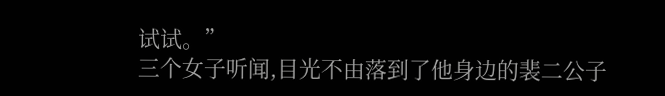试试。”
三个女子听闻,目光不由落到了他身边的裴二公子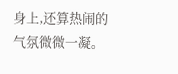身上,还算热闹的气氛微微一凝。